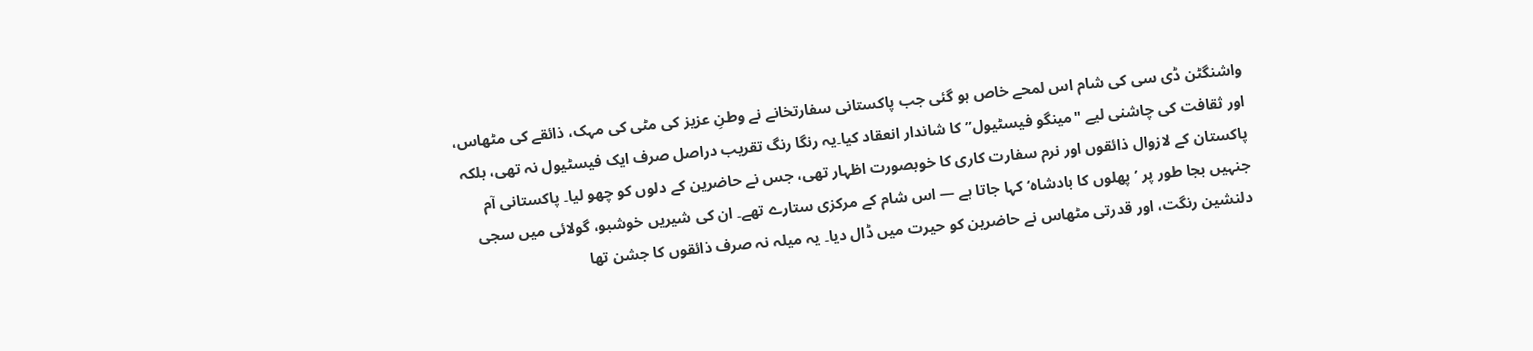واشنگٹن ڈی سی کی شام اس لمحے خاص ہو گئی جب پاکستانی سفارتخانے نے وطنِ عزیز کی مٹی کی مہک، ذائقے کی مٹھاس، اور ثقافت کی چاشنی لیے "مینگو فیسٹیول” کا شاندار انعقاد کیا۔یہ رنگا رنگ تقریب دراصل صرف ایک فیسٹیول نہ تھی، بلکہ پاکستان کے لازوال ذائقوں اور نرم سفارت کاری کا خوبصورت اظہار تھی، جس نے حاضرین کے دلوں کو چھو لیا۔ پاکستانی آم جنہیں بجا طور پر ’پھلوں کا بادشاہ‘ کہا جاتا ہے — اس شام کے مرکزی ستارے تھے۔ ان کی شیریں خوشبو، گولائی میں سجی دلنشین رنگت، اور قدرتی مٹھاس نے حاضرین کو حیرت میں ڈال دیا۔ یہ میلہ نہ صرف ذائقوں کا جشن تھا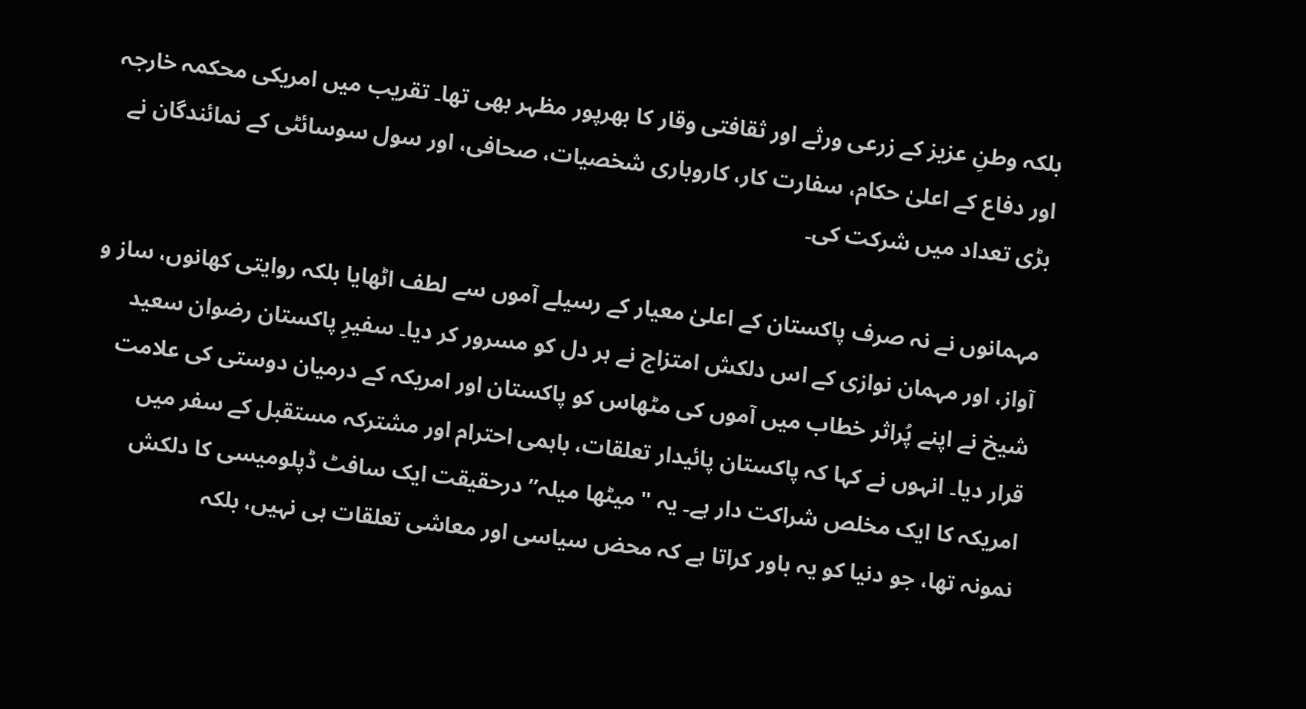بلکہ وطنِ عزیز کے زرعی ورثے اور ثقافتی وقار کا بھرپور مظہر بھی تھا۔ تقریب میں امریکی محکمہ خارجہ اور دفاع کے اعلیٰ حکام، سفارت کار، کاروباری شخصیات، صحافی، اور سول سوسائٹی کے نمائندگان نے بڑی تعداد میں شرکت کی۔

مہمانوں نے نہ صرف پاکستان کے اعلیٰ معیار کے رسیلے آموں سے لطف اٹھایا بلکہ روایتی کھانوں، ساز و آواز، اور مہمان نوازی کے اس دلکش امتزاج نے ہر دل کو مسرور کر دیا۔ سفیرِ پاکستان رضوان سعید شیخ نے اپنے پُراثر خطاب میں آموں کی مٹھاس کو پاکستان اور امریکہ کے درمیان دوستی کی علامت قرار دیا۔ انہوں نے کہا کہ پاکستان پائیدار تعلقات، باہمی احترام اور مشترکہ مستقبل کے سفر میں امریکہ کا ایک مخلص شراکت دار ہے۔ یہ "میٹھا میلہ” درحقیقت ایک سافٹ ڈپلومیسی کا دلکش نمونہ تھا، جو دنیا کو یہ باور کراتا ہے کہ محض سیاسی اور معاشی تعلقات ہی نہیں، بلکہ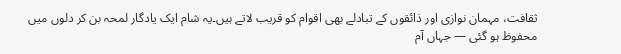ثقافت، مہمان نوازی اور ذائقوں کے تبادلے بھی اقوام کو قریب لاتے ہیں۔یہ شام ایک یادگار لمحہ بن کر دلوں میں محفوظ ہو گئی — جہاں آم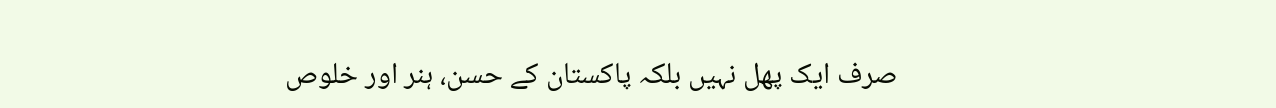صرف ایک پھل نہیں بلکہ پاکستان کے حسن، ہنر اور خلوص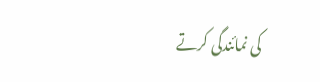کی نمائندگی کرتے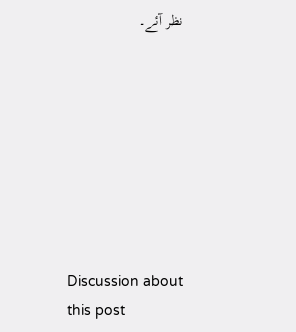نظر آئے۔








Discussion about this post